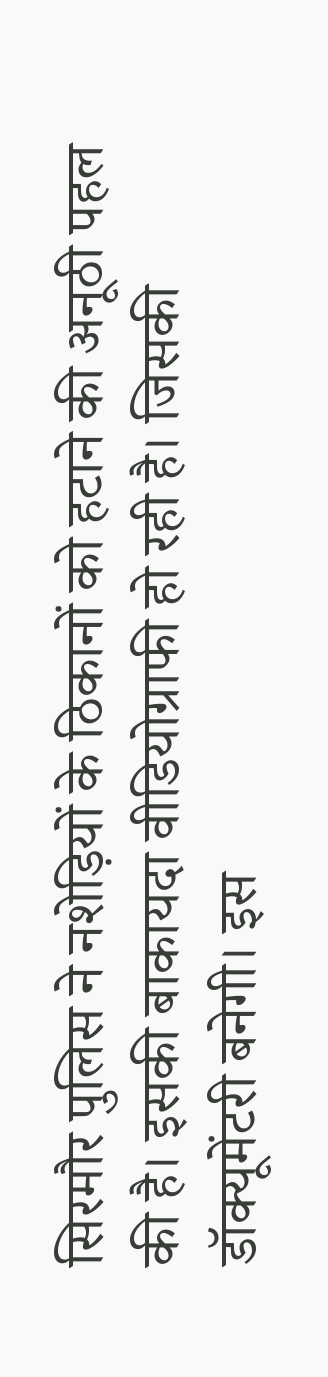सिरमौर पुलिस ने नशेड़ियों के ठिकानों को हटाने की अनूठी पहल की है। इसकी बाकायदा वीडियोग्राफी हो रही है। जिसकी डॉक्यूमेंटरी बनेगी। इस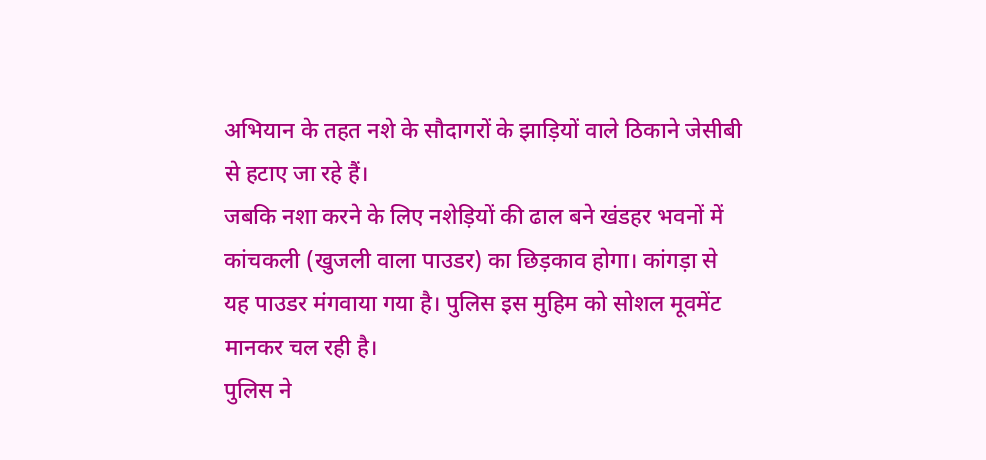अभियान के तहत नशे के सौदागरों के झाड़ियों वाले ठिकाने जेसीबी से हटाए जा रहे हैं।
जबकि नशा करने के लिए नशेड़ियों की ढाल बने खंडहर भवनों में कांचकली (खुजली वाला पाउडर) का छिड़काव होगा। कांगड़ा से यह पाउडर मंगवाया गया है। पुलिस इस मुहिम को सोशल मूवमेंट मानकर चल रही है।
पुलिस ने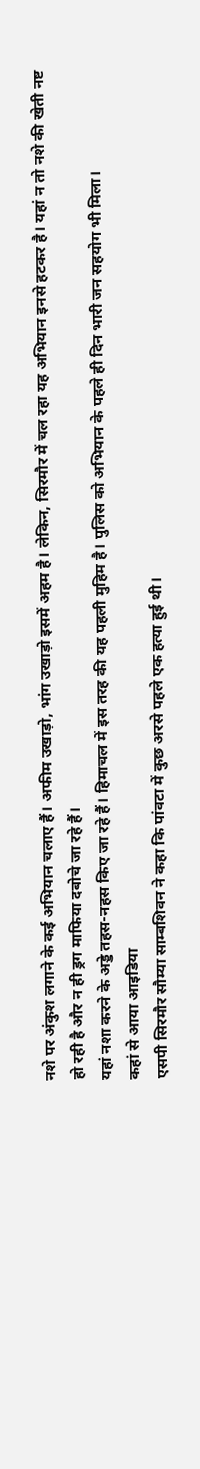नशे पर अंकुश लगाने के कई अभियान चलाए हैं। अफीम उखाड़ो, भांग उखाड़ो इसमें अहम है। लेकिन, सिरमौर में चल रहा यह अभियान इनसे हटकर है। यहां न तो नशे की खेती नष्ट हो रही है और न ही ड्रग माफिया दबोचे जा रहे हैं।
यहां नशा करने के अड्डे तहस-नहस किए जा रहे हैं। हिमाचल में इस तरह की यह पहली मुहिम है। पुलिस को अभियान के पहले ही दिन भारी जन सहयोग भी मिला।
कहां से आया आइडिया
एसपी सिरमौर सौम्या साम्बशिवन ने कहा कि पांवटा में कुछ अरसे पहले एक हत्या हुई थी।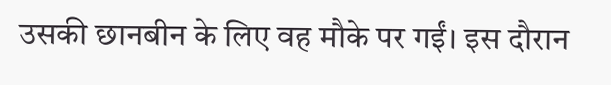उसकी छानबीन के लिए वह मौके पर गईं। इस दौरान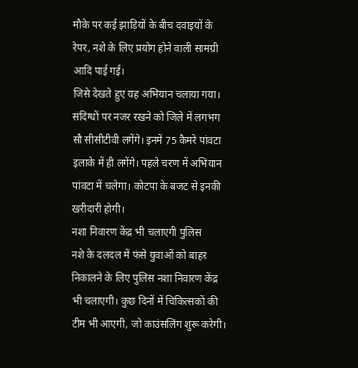मौके पर कई झाड़ियों के बीच दवाइयों के रेपर, नशे के लिए प्रयोग होने वाली सामग्री आदि पाई गई।
जिसे देखते हुए यह अभियान चलाया गया। संदिग्धों पर नजर रखने को जिले में लगभग सौ सीसीटीवी लगेंगे। इनमें 75 कैमरे पांवटा इलाके में ही लगेंगे। पहले चरण में अभियान पांवटा में चलेगा। कोटपा के बजट से इनकी खरीदारी होगी।
नशा निवारण केंद्र भी चलाएगी पुलिस
नशे के दलदल में फंसे युवाओं को बाहर निकालने के लिए पुलिस नशा निवारण केंद्र भी चलाएगी। कुछ दिनों में चिकित्सकों की टीम भी आएगी, जो काउंसलिंग शुरू करेगी।